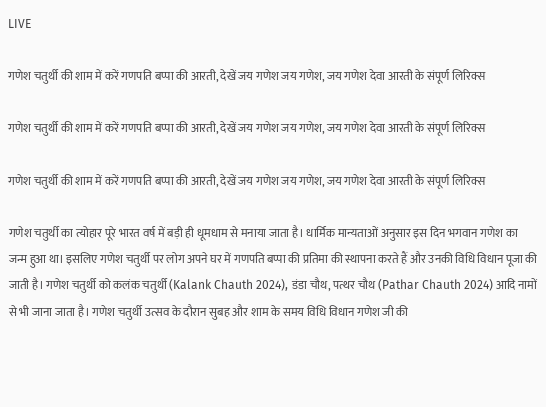LIVE

गणेश चतुर्थी की शाम में करें गणपति बप्पा की आरती, देखें जय गणेश जय गणेश, जय गणेश देवा आरती के संपूर्ण लिरिक्स

गणेश चतुर्थी की शाम में करें गणपति बप्पा की आरती, देखें जय गणेश जय गणेश, जय गणेश देवा आरती के संपूर्ण लिरिक्स

गणेश चतुर्थी की शाम में करें गणपति बप्पा की आरती, देखें जय गणेश जय गणेश, जय गणेश देवा आरती के संपूर्ण लिरिक्स

गणेश चतुर्थी का त्योहार पूरे भारत वर्ष में बड़ी ही धूमधाम से मनाया जाता है। धार्मिक मान्यताओं अनुसार इस दिन भगवान गणेश का जन्म हुआ था। इसलिए गणेश चतुर्थी पर लोग अपने घर में गणपति बप्पा की प्रतिमा की स्थापना करते हैं और उनकी विधि विधान पूजा की जाती है। गणेश चतुर्थी को कलंक चतुर्थी (Kalank Chauth 2024), डंडा चौथ, पत्थर चौथ (Pathar Chauth 2024) आदि नामों से भी जाना जाता है। गणेश चतुर्थी उत्सव के दौरान सुबह और शाम के समय विधि विधान गणेश जी की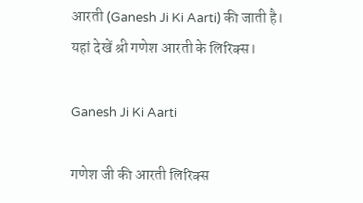आरती (Ganesh Ji Ki Aarti) की जाती है। यहां देखें श्री गणेश आरती के लिरिक्स।

Ganesh Ji Ki Aarti

गणेश जी की आरती लिरिक्स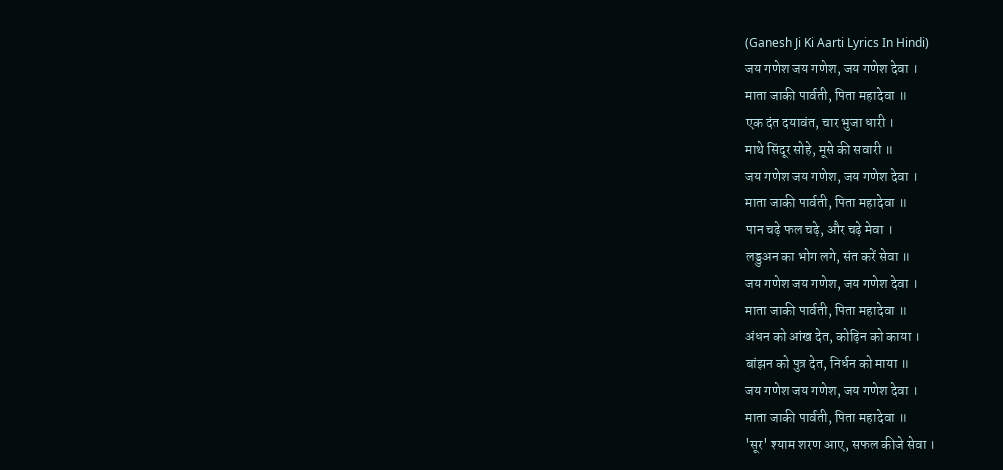(Ganesh Ji Ki Aarti Lyrics In Hindi)
जय गणेश जय गणेश, जय गणेश देवा ।
माता जाकी पार्वती, पिता महादेवा ॥
एक दंत दयावंत, चार भुजा धारी ।
माथे सिंदूर सोहे, मूसे की सवारी ॥
जय गणेश जय गणेश, जय गणेश देवा ।
माता जाकी पार्वती, पिता महादेवा ॥
पान चढ़े फल चढ़े, और चढ़े मेवा ।
लड्डुअन का भोग लगे, संत करें सेवा ॥
जय गणेश जय गणेश, जय गणेश देवा ।
माता जाकी पार्वती, पिता महादेवा ॥
अंधन को आंख देत, कोढ़िन को काया ।
बांझन को पुत्र देत, निर्धन को माया ॥
जय गणेश जय गणेश, जय गणेश देवा ।
माता जाकी पार्वती, पिता महादेवा ॥
'सूर' श्याम शरण आए, सफल कीजे सेवा ।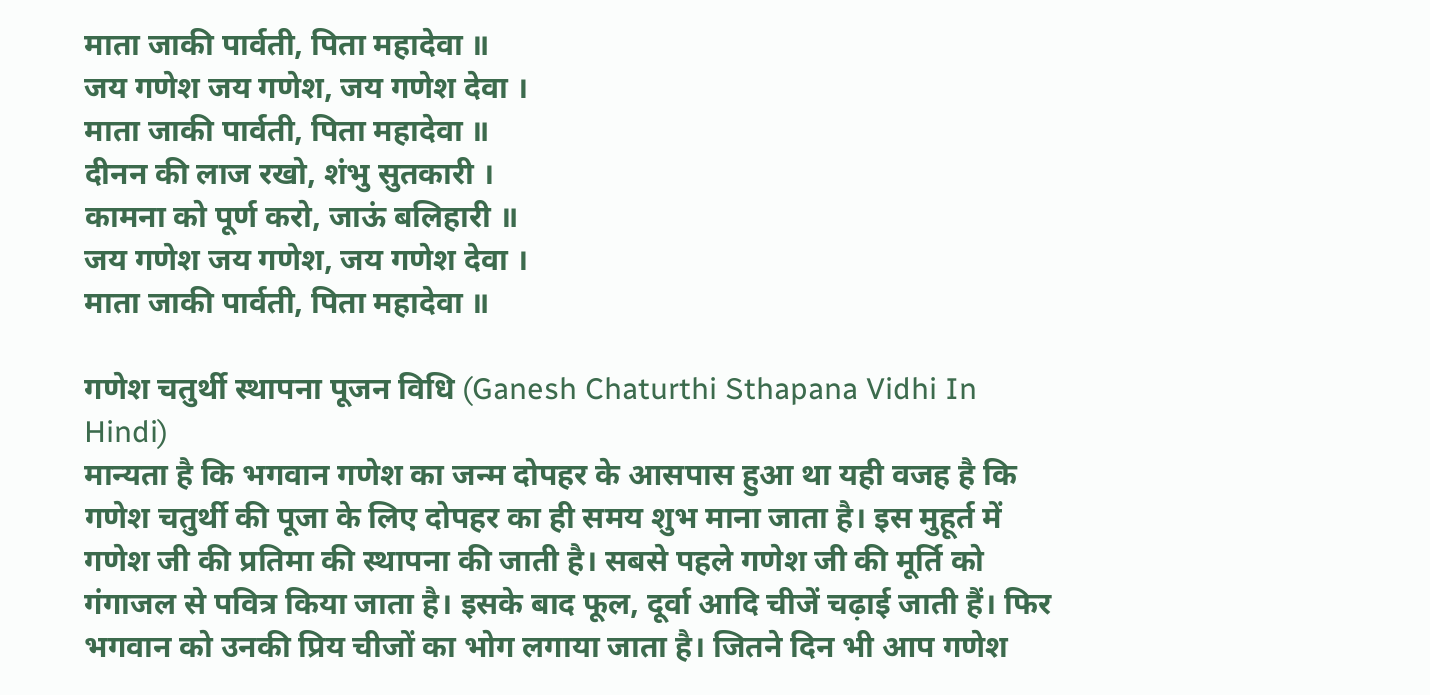माता जाकी पार्वती, पिता महादेवा ॥
जय गणेश जय गणेश, जय गणेश देवा ।
माता जाकी पार्वती, पिता महादेवा ॥
दीनन की लाज रखो, शंभु सुतकारी ।
कामना को पूर्ण करो, जाऊं बलिहारी ॥
जय गणेश जय गणेश, जय गणेश देवा ।
माता जाकी पार्वती, पिता महादेवा ॥

गणेश चतुर्थी स्थापना पूजन विधि (Ganesh Chaturthi Sthapana Vidhi In Hindi)
मान्यता है कि भगवान गणेश का जन्म दोपहर के आसपास हुआ था यही वजह है कि गणेश चतुर्थी की पूजा के लिए दोपहर का ही समय शुभ माना जाता है। इस मुहूर्त में गणेश जी की प्रतिमा की स्थापना की जाती है। सबसे पहले गणेश जी की मूर्ति को गंगाजल से पवित्र किया जाता है। इसके बाद फूल, दूर्वा आदि चीजें चढ़ाई जाती हैं। फिर भगवान को उनकी प्रिय चीजों का भोग लगाया जाता है। जितने दिन भी आप गणेश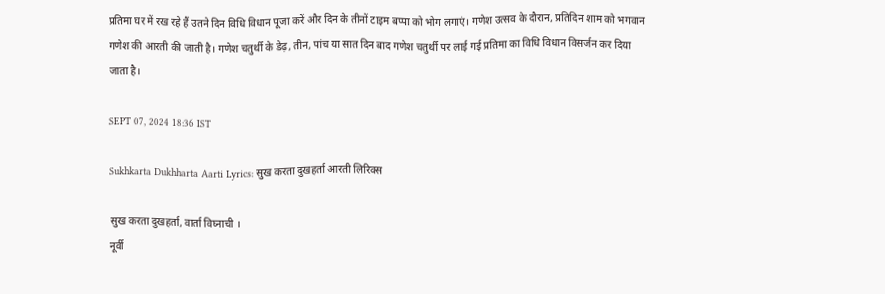प्रतिमा घर में रख रहे हैं उतने दिन विधि विधान पूजा करें और दिन के तीनों टाइम बप्पा को भोग लगाएं। गणेश उत्सव के दौरान, प्रतिदिन शाम को भगवान गणेश की आरती की जाती है। गणेश चतुर्थी के डेढ़, तीन, पांच या सात दिन बाद गणेश चतुर्थी पर लाई गई प्रतिमा का विधि विधान विसर्जन कर दिया जाता है।

SEPT 07, 2024 18:36 IST

Sukhkarta Dukhharta Aarti Lyrics: सुख करता दुखहर्ता आरती लिरिक्स

सुख करता दुखहर्ता, वार्ता विघ्नाची ।
नूर्वी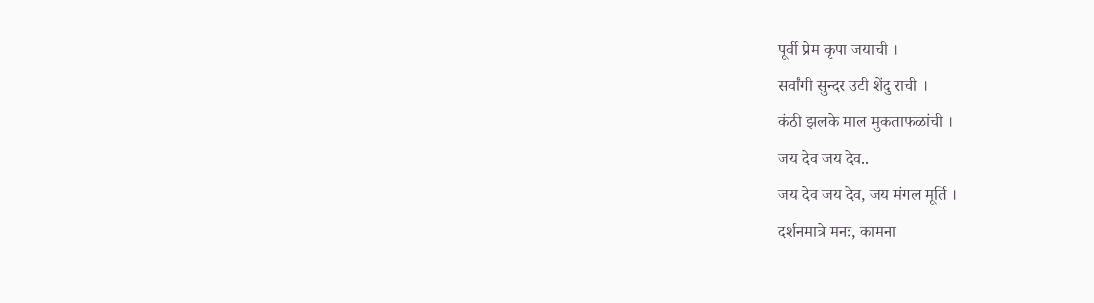पूर्वी प्रेम कृपा जयाची ।
सर्वांगी सुन्दर उटी शेंदु राची ।
कंठी झलके माल मुकताफळांची ।
जय देव जय देव..
जय देव जय देव, जय मंगल मूर्ति ।
दर्शनमात्रे मनः, कामना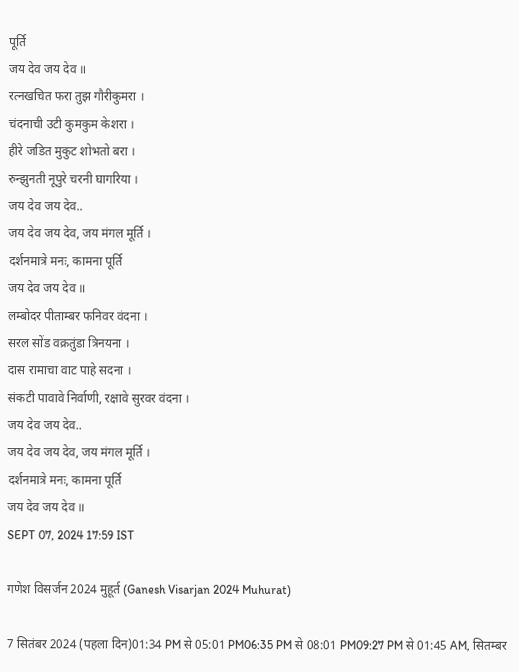पूर्ति
जय देव जय देव ॥
रत्नखचित फरा तुझ गौरीकुमरा ।
चंदनाची उटी कुमकुम केशरा ।
हीरे जडित मुकुट शोभतो बरा ।
रुन्झुनती नूपुरे चरनी घागरिया ।
जय देव जय देव..
जय देव जय देव, जय मंगल मूर्ति ।
दर्शनमात्रे मनः, कामना पूर्ति
जय देव जय देव ॥
लम्बोदर पीताम्बर फनिवर वंदना ।
सरल सोंड वक्रतुंडा त्रिनयना ।
दास रामाचा वाट पाहे सदना ।
संकटी पावावे निर्वाणी, रक्षावे सुरवर वंदना ।
जय देव जय देव..
जय देव जय देव, जय मंगल मूर्ति ।
दर्शनमात्रे मनः, कामना पूर्ति
जय देव जय देव ॥
SEPT 07, 2024 17:59 IST

गणेश विसर्जन 2024 मुहूर्त (Ganesh Visarjan 2024 Muhurat)

7 सितंबर 2024 (पहला दिन)01:34 PM से 05:01 PM06:35 PM से 08:01 PM09:27 PM से 01:45 AM, सितम्बर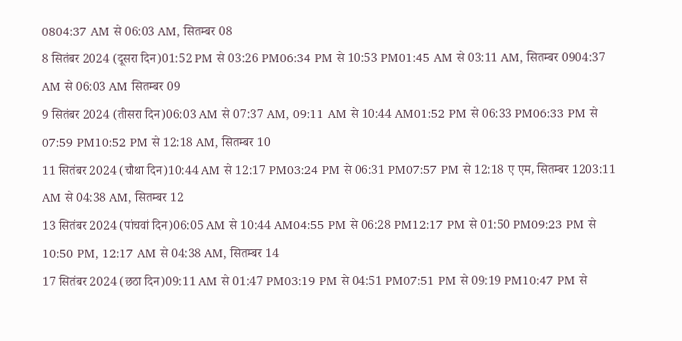0804:37 AM से 06:03 AM, सितम्बर 08
8 सितंबर 2024 (दूसरा दिन)01:52 PM से 03:26 PM06:34 PM से 10:53 PM01:45 AM से 03:11 AM, सितम्बर 0904:37 AM से 06:03 AM सितम्बर 09
9 सितंबर 2024 (तीसरा दिन)06:03 AM से 07:37 AM, 09:11 AM से 10:44 AM01:52 PM से 06:33 PM06:33 PM से 07:59 PM10:52 PM से 12:18 AM, सितम्बर 10
11 सितंबर 2024 (चौथा दिन)10:44 AM से 12:17 PM03:24 PM से 06:31 PM07:57 PM से 12:18 ए एम, सितम्बर 1203:11 AM से 04:38 AM, सितम्बर 12
13 सितंबर 2024 (पांचवां दिन)06:05 AM से 10:44 AM04:55 PM से 06:28 PM12:17 PM से 01:50 PM09:23 PM से 10:50 PM, 12:17 AM से 04:38 AM, सितम्बर 14
17 सितंबर 2024 (छठा दिन)09:11 AM से 01:47 PM03:19 PM से 04:51 PM07:51 PM से 09:19 PM10:47 PM से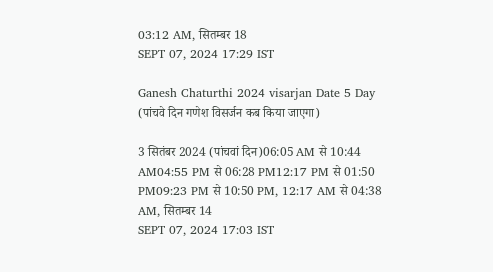03:12 AM, सितम्बर 18
SEPT 07, 2024 17:29 IST

Ganesh Chaturthi 2024 visarjan Date 5 Day (पांचवे दिन गणेश विसर्जन कब किया जाएगा)

3 सितंबर 2024 (पांचवां दिन)06:05 AM से 10:44 AM04:55 PM से 06:28 PM12:17 PM से 01:50 PM09:23 PM से 10:50 PM, 12:17 AM से 04:38 AM, सितम्बर 14
SEPT 07, 2024 17:03 IST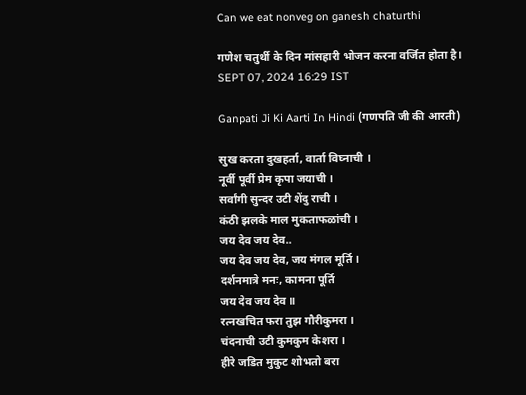Can we eat nonveg on ganesh chaturthi

गणेश चतुर्थी के दिन मांसहारी भोजन करना वर्जित होता है।
SEPT 07, 2024 16:29 IST

Ganpati Ji Ki Aarti In Hindi (गणपति जी की आरती)

सुख करता दुखहर्ता, वार्ता विघ्नाची ।
नूर्वी पूर्वी प्रेम कृपा जयाची ।
सर्वांगी सुन्दर उटी शेंदु राची ।
कंठी झलके माल मुकताफळांची ।
जय देव जय देव..
जय देव जय देव, जय मंगल मूर्ति ।
दर्शनमात्रे मनः, कामना पूर्ति
जय देव जय देव ॥
रत्नखचित फरा तुझ गौरीकुमरा ।
चंदनाची उटी कुमकुम केशरा ।
हीरे जडित मुकुट शोभतो बरा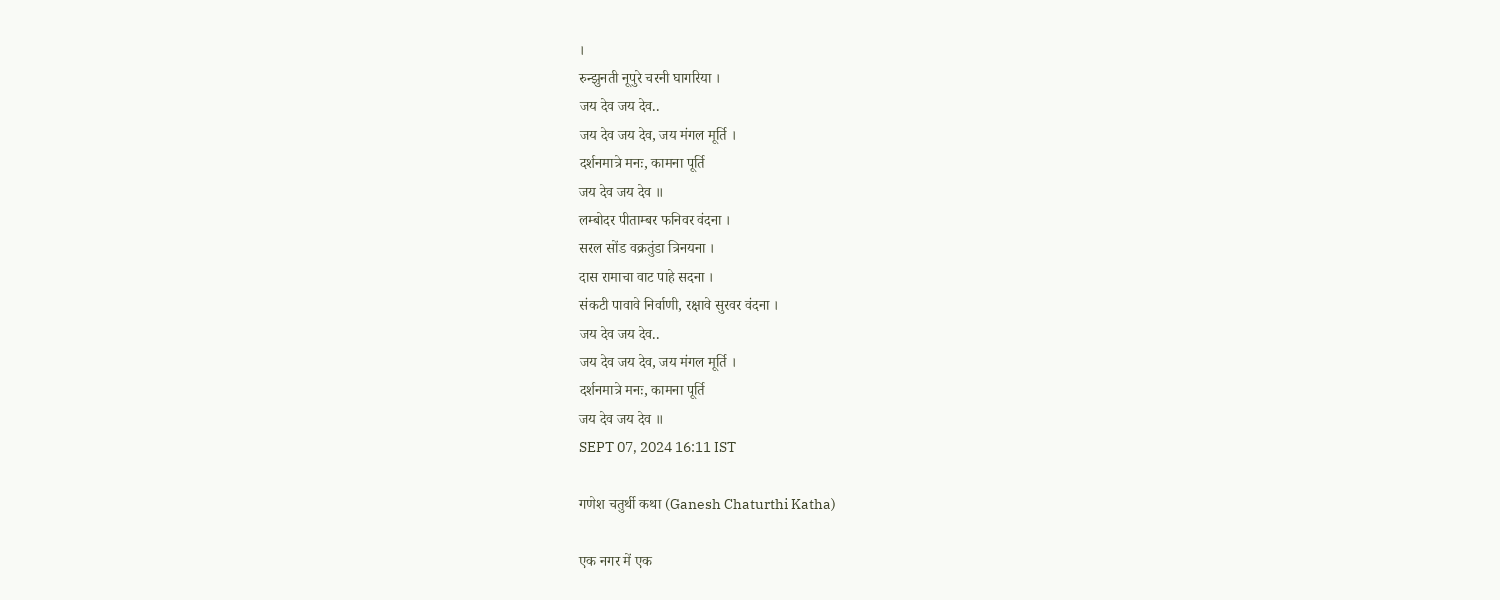।
रुन्झुनती नूपुरे चरनी घागरिया ।
जय देव जय देव..
जय देव जय देव, जय मंगल मूर्ति ।
दर्शनमात्रे मनः, कामना पूर्ति
जय देव जय देव ॥
लम्बोदर पीताम्बर फनिवर वंदना ।
सरल सोंड वक्रतुंडा त्रिनयना ।
दास रामाचा वाट पाहे सदना ।
संकटी पावावे निर्वाणी, रक्षावे सुरवर वंदना ।
जय देव जय देव..
जय देव जय देव, जय मंगल मूर्ति ।
दर्शनमात्रे मनः, कामना पूर्ति
जय देव जय देव ॥
SEPT 07, 2024 16:11 IST

गणेश चतुर्थी कथा (Ganesh Chaturthi Katha)

एक नगर में एक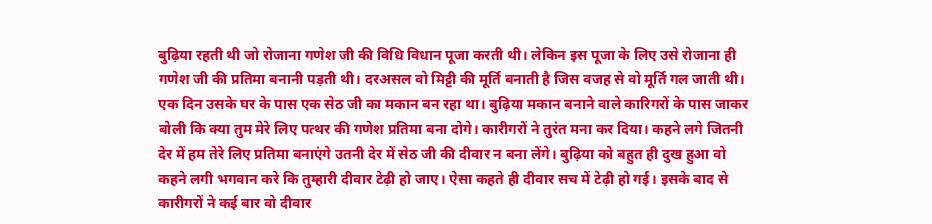बुढ़िया रहती थी जो रोजाना गणेश जी की विधि विधान पूजा करती थी। लेकिन इस पूजा के लिए उसे रोजाना ही गणेश जी की प्रतिमा बनानी पड़ती थी। दरअसल वो मिट्टी की मूर्ति बनाती है जिस वजह से वो मूर्ति गल जाती थी। एक दिन उसके घर के पास एक सेठ जी का मकान बन रहा था। बुढ़िया मकान बनाने वाले कारिगरों के पास जाकर बोली कि क्या तुम मेरे लिए पत्थर की गणेश प्रतिमा बना दोगे। कारीगरों ने तुरंत मना कर दिया। कहने लगे जितनी देर में हम तेरे लिए प्रतिमा बनाएंगे उतनी देर में सेठ जी की दीवार न बना लेंगे। बुढ़िया को बहुत ही दुख हुआ वो कहने लगी भगवान करे कि तुम्हारी दीवार टेढ़ी हो जाए। ऐसा कहते ही दीवार सच में टेढ़ी हो गई। इसके बाद से कारीगरों ने कई बार वो दीवार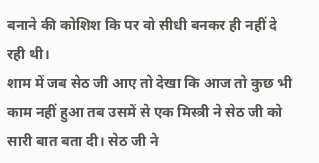बनाने की कोशिश कि पर वो सीधी बनकर ही नहीं दे रही थी।
शाम में जब सेठ जी आए तो देखा कि आज तो कुछ भी काम नहीं हुआ तब उसमें से एक मिस्त्री ने सेठ जी को सारी बात बता दी। सेठ जी ने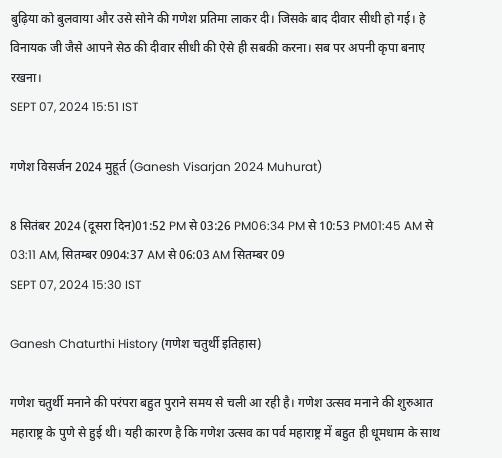बुढ़िया को बुलवाया और उसे सोने की गणेश प्रतिमा लाकर दी। जिसके बाद दीवार सीधी हो गई। हे विनायक जी जैसे आपने सेठ की दीवार सीधी की ऐसे ही सबकी करना। सब पर अपनी कृपा बनाए रखना।
SEPT 07, 2024 15:51 IST

गणेश विसर्जन 2024 मुहूर्त (Ganesh Visarjan 2024 Muhurat)

8 सितंबर 2024 (दूसरा दिन)01:52 PM से 03:26 PM06:34 PM से 10:53 PM01:45 AM से 03:11 AM, सितम्बर 0904:37 AM से 06:03 AM सितम्बर 09
SEPT 07, 2024 15:30 IST

Ganesh Chaturthi History (गणेश चतुर्थी इतिहास)

गणेश चतुर्थी मनाने की परंपरा बहुत पुराने समय से चली आ रही है। गणेश उत्सव मनाने की शुरुआत महाराष्ट्र के पुणे से हुई थी। यही कारण है कि गणेश उत्सव का पर्व महाराष्ट्र में बहुत ही धूमधाम के साथ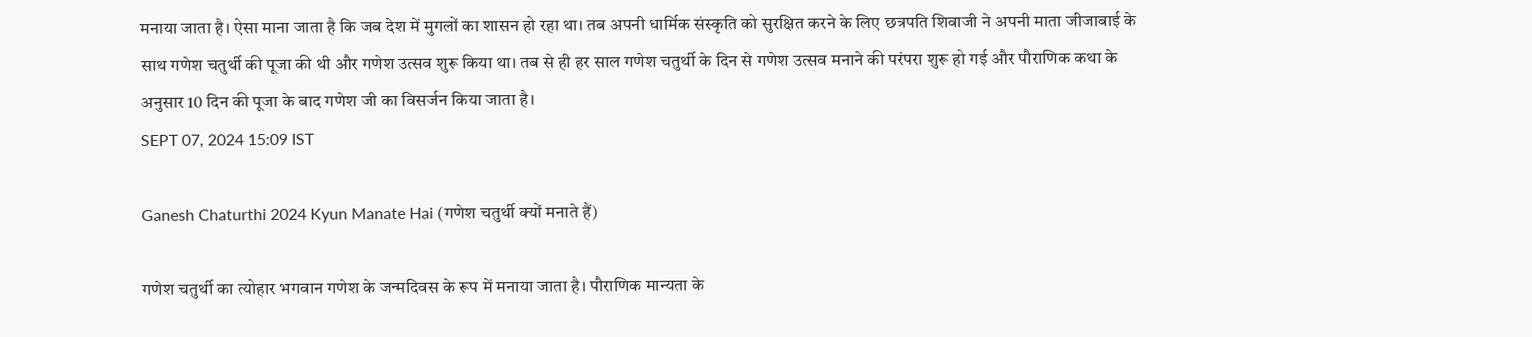मनाया जाता है। ऐसा माना जाता है कि जब देश में मुगलों का शासन हो रहा था। तब अपनी धार्मिक संस्कृति को सुरक्षित करने के लिए छत्रपति शिवाजी ने अपनी माता जीजाबाई के साथ गणेश चतुर्थी की पूजा की थी और गणेश उत्सव शुरू किया था। तब से ही हर साल गणेश चतुर्थी के दिन से गणेश उत्सव मनाने की परंपरा शुरू हो गई और पौराणिक कथा के अनुसार 10 दिन की पूजा के बाद गणेश जी का विसर्जन किया जाता है।
SEPT 07, 2024 15:09 IST

Ganesh Chaturthi 2024 Kyun Manate Hai (गणेश चतुर्थी क्यों मनाते हैं)

गणेश चतुर्थी का त्योहार भगवान गणेश के जन्मदिवस के रूप में मनाया जाता है। पौराणिक मान्यता के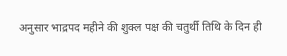अनुसार भाद्रपद महीने की शुक्ल पक्ष की चतुर्थी तिथि के दिन ही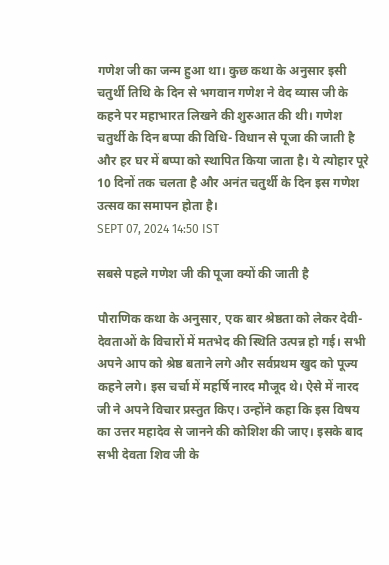गणेश जी का जन्म हुआ था। कुछ कथा के अनुसार इसी चतुर्थी तिथि के दिन से भगवान गणेश ने वेद व्यास जी के कहने पर महाभारत लिखने की शुरुआत की थी। गणेश चतुर्थी के दिन बप्पा की विधि- विधान से पूजा की जाती है और हर घर में बप्पा को स्थापित किया जाता है। ये त्योहार पूरे 10 दिनों तक चलता है और अनंत चतुर्थी के दिन इस गणेश उत्सव का समापन होता है।
SEPT 07, 2024 14:50 IST

सबसे पहले गणेश जी की पूजा क्यों की जाती है

पौराणिक कथा के अनुसार, एक बार श्रेष्ठता को लेकर देवी-देवताओं के विचारों में मतभेद की स्थिति उत्पन्न हो गई। सभी अपने आप को श्रेष्ठ बताने लगे और सर्वप्रथम खुद को पूज्य कहने लगे। इस चर्चा में महर्षि नारद मौजूद थे। ऐसे में नारद जी ने अपने विचार प्रस्तुत किए। उन्होंने कहा कि इस विषय का उत्तर महादेव से जानने की कोशिश की जाए। इसके बाद सभी देवता शिव जी के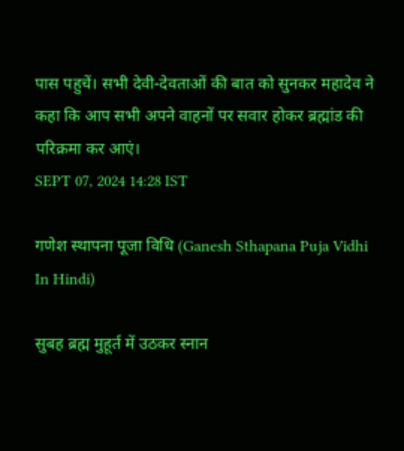पास पहुचें। सभी देवी-देवताओं की बात को सुनकर महादेव ने कहा कि आप सभी अपने वाहनों पर सवार होकर ब्रह्मांड की परिक्रमा कर आएं।
SEPT 07, 2024 14:28 IST

गणेश स्थापना पूजा विधि (Ganesh Sthapana Puja Vidhi In Hindi)

सुबह ब्रह्म मुहूर्त में उठकर स्नान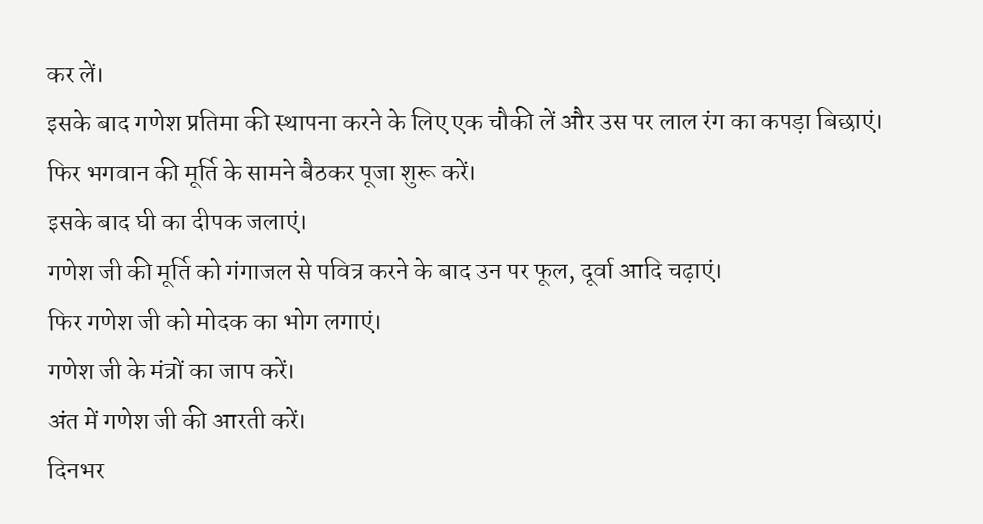कर लें।
इसके बाद गणेश प्रतिमा की स्थापना करने के लिए एक चौकी लें और उस पर लाल रंग का कपड़ा बिछाएं।
फिर भगवान की मूर्ति के सामने बैठकर पूजा शुरू करें।
इसके बाद घी का दीपक जलाएं।
गणेश जी की मूर्ति को गंगाजल से पवित्र करने के बाद उन पर फूल, दूर्वा आदि चढ़ाएं।
फिर गणेश जी को मोदक का भोग लगाएं।
गणेश जी के मंत्रों का जाप करें।
अंत में गणेश जी की आरती करें।
दिनभर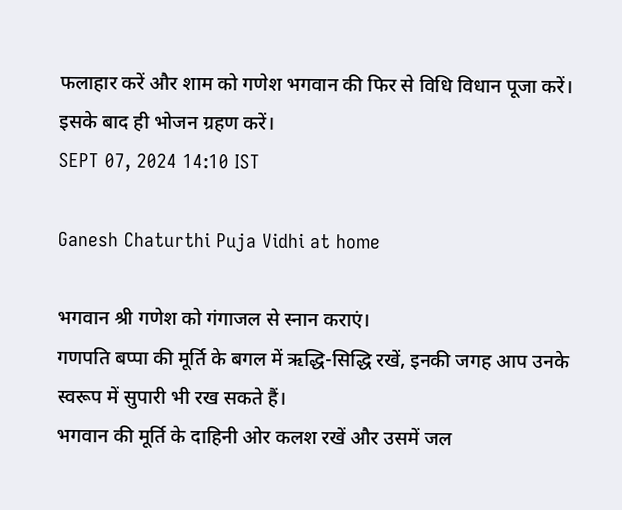फलाहार करें और शाम को गणेश भगवान की फिर से विधि विधान पूजा करें। इसके बाद ही भोजन ग्रहण करें।
SEPT 07, 2024 14:10 IST

Ganesh Chaturthi Puja Vidhi at home

भगवान श्री गणेश को गंगाजल से स्नान कराएं।
गणपति बप्पा की मूर्ति के बगल में ऋद्धि-सिद्धि रखें, इनकी जगह आप उनके स्वरूप में सुपारी भी रख सकते हैं।
भगवान की मूर्ति के दाहिनी ओर कलश रखें और उसमें जल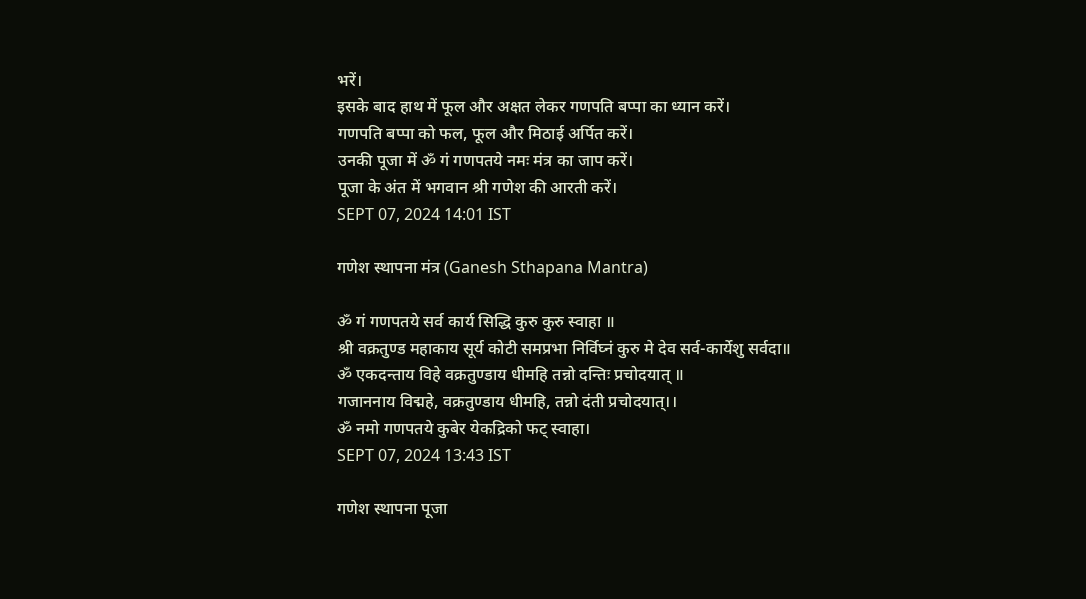भरें।
इसके बाद हाथ में फूल और अक्षत लेकर गणपति बप्पा का ध्यान करें।
गणपति बप्पा को फल, फूल और मिठाई अर्पित करें।
उनकी पूजा में ॐ गं गणपतये नमः मंत्र का जाप करें।
पूजा के अंत में भगवान श्री गणेश की आरती करें।
SEPT 07, 2024 14:01 IST

गणेश स्थापना मंत्र (Ganesh Sthapana Mantra)

ॐ गं गणपतये सर्व कार्य सिद्धि कुरु कुरु स्वाहा ॥
श्री वक्रतुण्ड महाकाय सूर्य कोटी समप्रभा निर्विघ्नं कुरु मे देव सर्व-कार्येशु सर्वदा॥
ॐ एकदन्ताय विहे वक्रतुण्डाय धीमहि तन्नो दन्तिः प्रचोदयात् ॥
गजाननाय विद्महे, वक्रतुण्डाय धीमहि, तन्नो दंती प्रचोदयात्।।
ॐ नमो गणपतये कुबेर येकद्रिको फट् स्वाहा।
SEPT 07, 2024 13:43 IST

गणेश स्थापना पूजा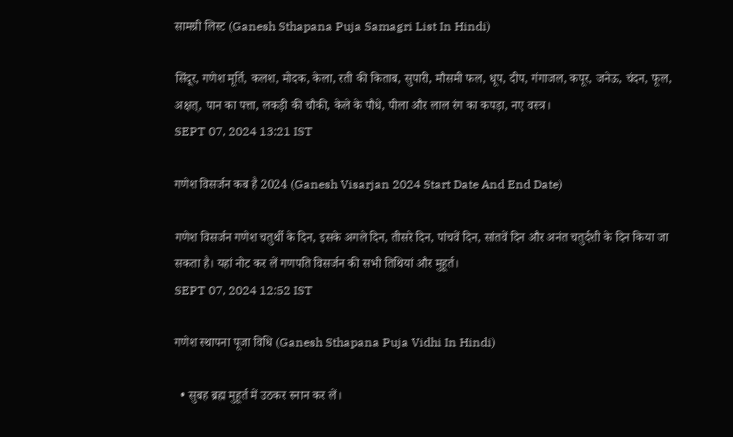सामग्री लिस्ट (Ganesh Sthapana Puja Samagri List In Hindi)

सिंदूर, गणेश मूर्ति, कलश, मोदक, केला, रती की किताब, सुपारी, मौसमी फल, धूप, दीप, गंगाजल, कपूर, जनेऊ, चंदन, फूल, अक्षत्, पान का पत्ता, लकड़ी की चौकी, केले के पौधे, पीला और लाल रंग का कपड़ा, नए वस्त्र।
SEPT 07, 2024 13:21 IST

गणेश विसर्जन कब है 2024 (Ganesh Visarjan 2024 Start Date And End Date)

गणेश विसर्जन गणेश चतुर्थी के दिन, इसके अगले दिन, तीसरे दिन, पांचवें दिन, सांतवें दिन और अनंत चतुर्दशी के दिन किया जा सकता है। यहां नोट कर लें गणपति विसर्जन की सभी तिथियां और मुहूर्त।
SEPT 07, 2024 12:52 IST

गणेश स्थापना पूजा विधि (Ganesh Sthapana Puja Vidhi In Hindi)

  • सुबह ब्रह्म मुहूर्त में उठकर स्नान कर लें।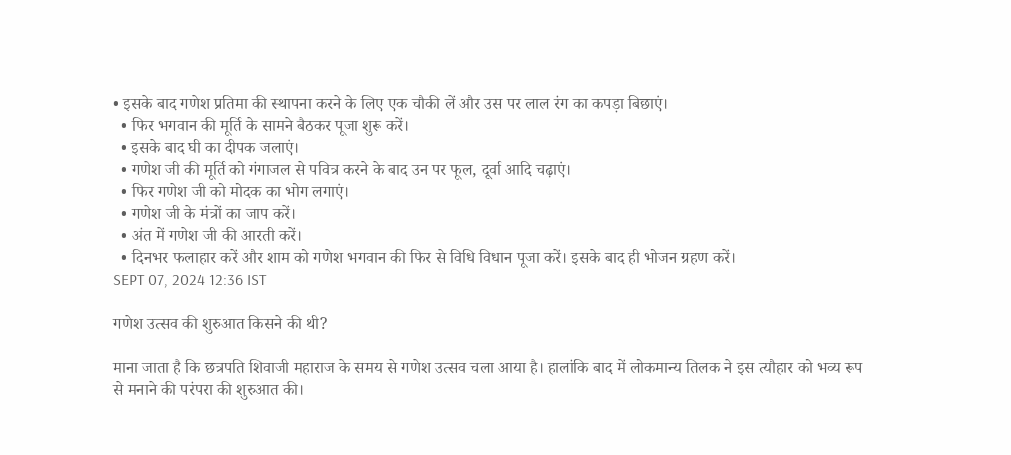• इसके बाद गणेश प्रतिमा की स्थापना करने के लिए एक चौकी लें और उस पर लाल रंग का कपड़ा बिछाएं।
  • फिर भगवान की मूर्ति के सामने बैठकर पूजा शुरू करें।
  • इसके बाद घी का दीपक जलाएं।
  • गणेश जी की मूर्ति को गंगाजल से पवित्र करने के बाद उन पर फूल, दूर्वा आदि चढ़ाएं।
  • फिर गणेश जी को मोदक का भोग लगाएं।
  • गणेश जी के मंत्रों का जाप करें।
  • अंत में गणेश जी की आरती करें।
  • दिनभर फलाहार करें और शाम को गणेश भगवान की फिर से विधि विधान पूजा करें। इसके बाद ही भोजन ग्रहण करें।
SEPT 07, 2024 12:36 IST

गणेश उत्सव की शुरुआत किसने की थी?

माना जाता है कि छत्रपति शिवाजी महाराज के समय से गणेश उत्सव चला आया है। हालांकि बाद में लोकमान्य तिलक ने इस त्यौहार को भव्य रूप से मनाने की परंपरा की शुरुआत की।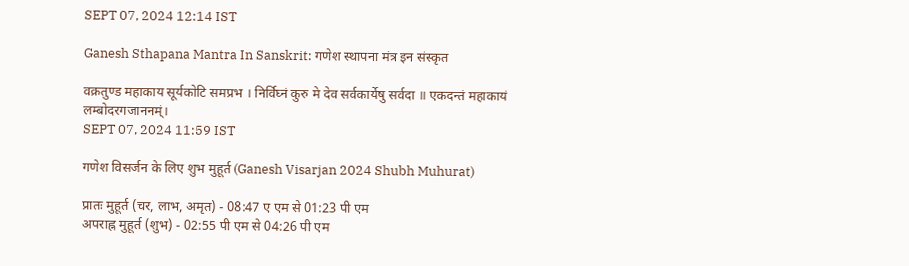SEPT 07, 2024 12:14 IST

Ganesh Sthapana Mantra In Sanskrit: गणेश स्थापना मंत्र इन संस्कृत

वक्रतुण्ड महाकाय सूर्यकोटि समप्रभ । निर्विघ्नं कुरु मे देव सर्वकार्येषु सर्वदा ॥ एकदन्तं महाकायं लम्बोदरगजाननम्ं।
SEPT 07, 2024 11:59 IST

गणेश विसर्जन के लिए शुभ मुहूर्त (Ganesh Visarjan 2024 Shubh Muhurat)

प्रातः मुहूर्त (चर, लाभ, अमृत) - 08:47 ए एम से 01:23 पी एम
अपराह्न मुहूर्त (शुभ) - 02:55 पी एम से 04:26 पी एम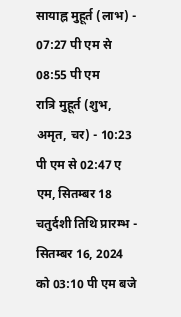सायाह्न मुहूर्त (लाभ) - 07:27 पी एम से 08:55 पी एम
रात्रि मुहूर्त (शुभ, अमृत, चर) - 10:23 पी एम से 02:47 ए एम, सितम्बर 18
चतुर्दशी तिथि प्रारम्भ - सितम्बर 16, 2024 को 03:10 पी एम बजे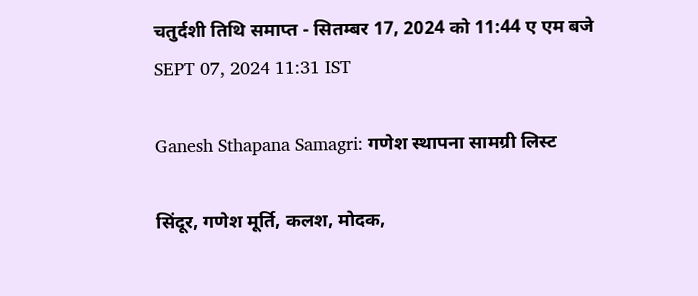चतुर्दशी तिथि समाप्त - सितम्बर 17, 2024 को 11:44 ए एम बजे
SEPT 07, 2024 11:31 IST

Ganesh Sthapana Samagri: गणेश स्थापना सामग्री लिस्ट

सिंदूर, गणेश मूर्ति, कलश, मोदक,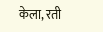केला, रती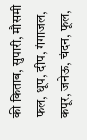की किताब, सुपारी, मौसमी फल, धूप, दीप, गंगाजल, कपूर, जनेऊ, चंदन, फूल,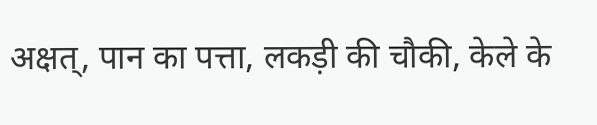अक्षत्, पान का पत्ता, लकड़ी की चौकी, केले के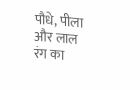पौधे, पीला और लाल रंग का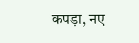कपड़ा, नए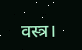वस्त्र।